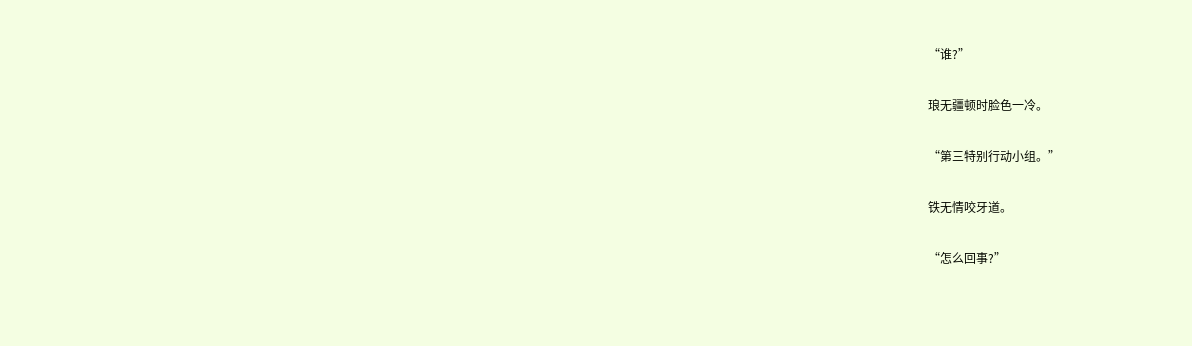“谁?”

琅无疆顿时脸色一冷。

“第三特别行动小组。”

铁无情咬牙道。

“怎么回事?”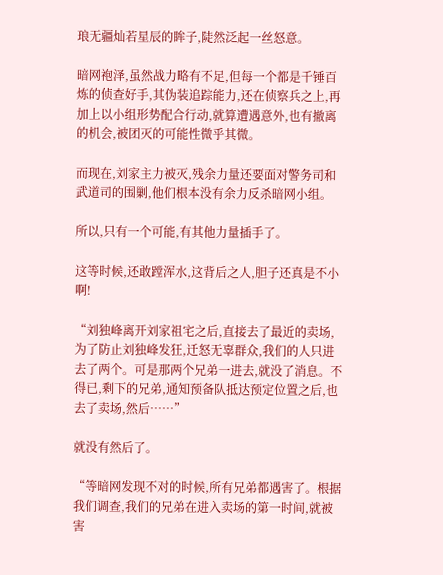琅无疆灿若星辰的眸子,陡然泛起一丝怒意。

暗网袍泽,虽然战力略有不足,但每一个都是千锤百炼的侦查好手,其伪装追踪能力,还在侦察兵之上,再加上以小组形势配合行动,就算遭遇意外,也有撤离的机会,被团灭的可能性微乎其微。

而现在,刘家主力被灭,残余力量还要面对警务司和武道司的围剿,他们根本没有余力反杀暗网小组。

所以,只有一个可能,有其他力量插手了。

这等时候,还敢蹚浑水,这背后之人,胆子还真是不小啊!

“刘独峰离开刘家祖宅之后,直接去了最近的卖场,为了防止刘独峰发狂,迁怒无辜群众,我们的人只进去了两个。可是那两个兄弟一进去,就没了消息。不得已,剩下的兄弟,通知预备队抵达预定位置之后,也去了卖场,然后……”

就没有然后了。

“等暗网发现不对的时候,所有兄弟都遇害了。根据我们调查,我们的兄弟在进入卖场的第一时间,就被害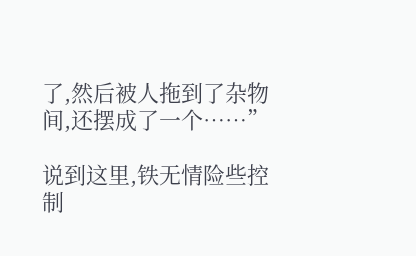了,然后被人拖到了杂物间,还摆成了一个……”

说到这里,铁无情险些控制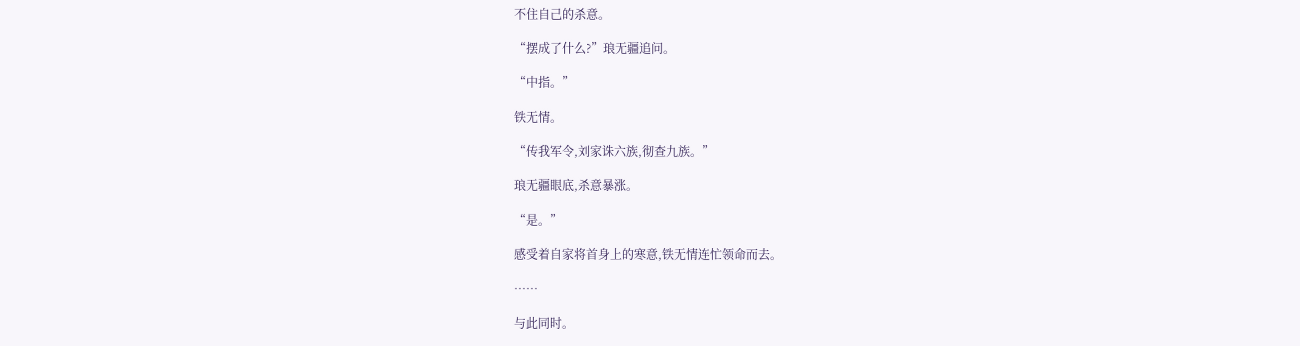不住自己的杀意。

“摆成了什么?”琅无疆追问。

“中指。”

铁无情。

“传我军令,刘家诛六族,彻查九族。”

琅无疆眼底,杀意暴涨。

“是。”

感受着自家将首身上的寒意,铁无情连忙领命而去。

……

与此同时。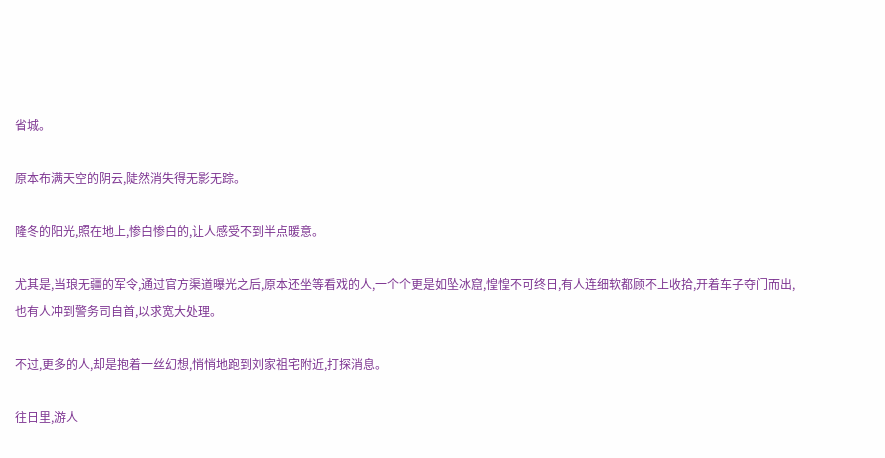省城。

原本布满天空的阴云,陡然消失得无影无踪。

隆冬的阳光,照在地上,惨白惨白的,让人感受不到半点暖意。

尤其是,当琅无疆的军令,通过官方渠道曝光之后,原本还坐等看戏的人,一个个更是如坠冰窟,惶惶不可终日,有人连细软都顾不上收拾,开着车子夺门而出,也有人冲到警务司自首,以求宽大处理。

不过,更多的人,却是抱着一丝幻想,悄悄地跑到刘家祖宅附近,打探消息。

往日里,游人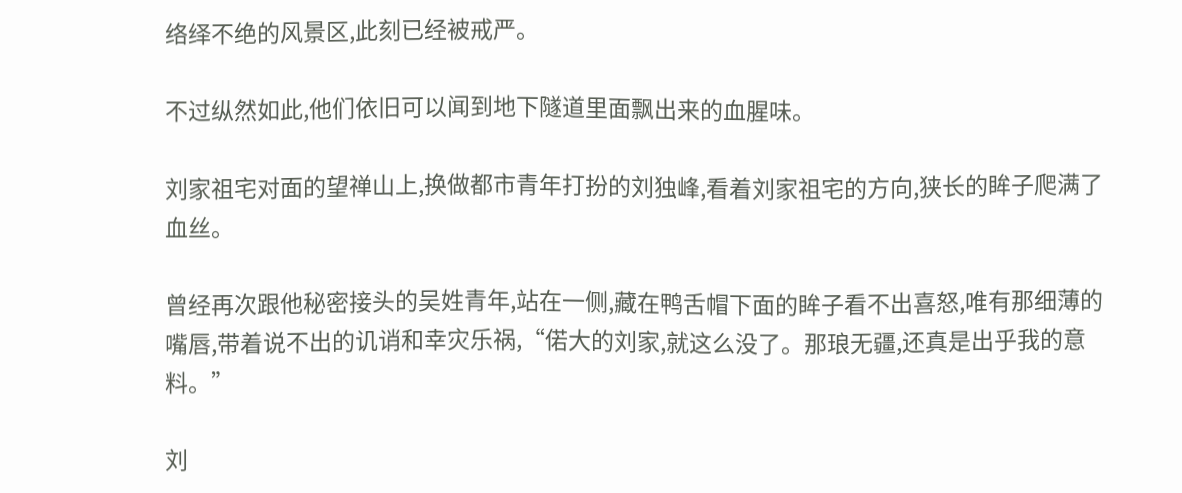络绎不绝的风景区,此刻已经被戒严。

不过纵然如此,他们依旧可以闻到地下隧道里面飘出来的血腥味。

刘家祖宅对面的望禅山上,换做都市青年打扮的刘独峰,看着刘家祖宅的方向,狭长的眸子爬满了血丝。

曾经再次跟他秘密接头的吴姓青年,站在一侧,藏在鸭舌帽下面的眸子看不出喜怒,唯有那细薄的嘴唇,带着说不出的讥诮和幸灾乐祸,“偌大的刘家,就这么没了。那琅无疆,还真是出乎我的意料。”

刘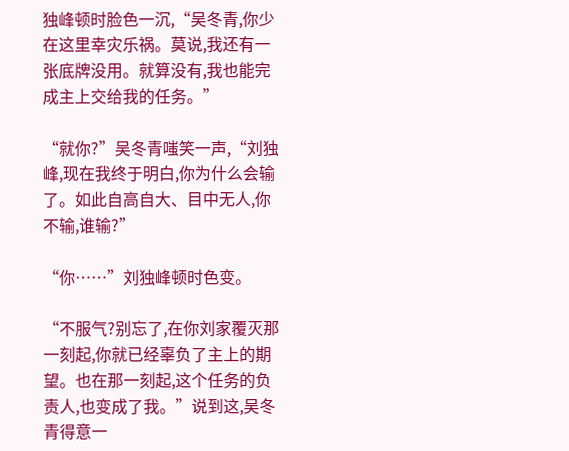独峰顿时脸色一沉,“吴冬青,你少在这里幸灾乐祸。莫说,我还有一张底牌没用。就算没有,我也能完成主上交给我的任务。”

“就你?”吴冬青嗤笑一声,“刘独峰,现在我终于明白,你为什么会输了。如此自高自大、目中无人,你不输,谁输?”

“你……”刘独峰顿时色变。

“不服气?别忘了,在你刘家覆灭那一刻起,你就已经辜负了主上的期望。也在那一刻起,这个任务的负责人,也变成了我。”说到这,吴冬青得意一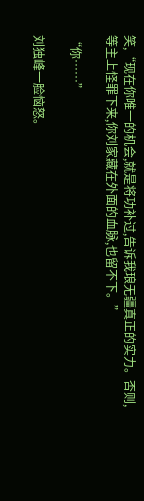笑,“现在你唯一的机会,就是将功补过,告诉我琅无疆真正的实力。否则,等主上怪罪下来,你刘家藏在外面的血脉,也留不下。”

“你……”

刘独峰一脸恼怒。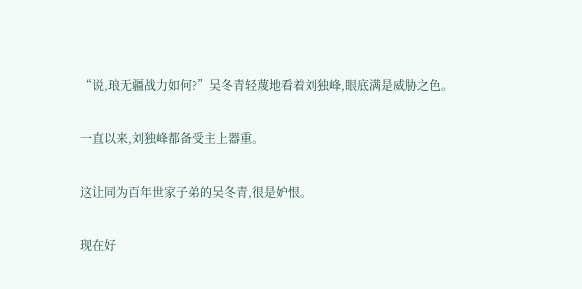“说,琅无疆战力如何?”吴冬青轻蔑地看着刘独峰,眼底满是威胁之色。

一直以来,刘独峰都备受主上器重。

这让同为百年世家子弟的吴冬青,很是妒恨。

现在好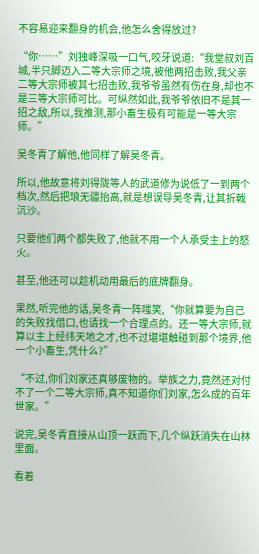不容易迎来翻身的机会,他怎么舍得放过?

“你……”刘独峰深吸一口气,咬牙说道:“我堂叔刘百城,半只脚迈入二等大宗师之境,被他两招击败,我父亲二等大宗师被其七招击败,我爷爷虽然有伤在身,却也不是三等大宗师可比。可纵然如此,我爷爷依旧不是其一招之敌,所以,我推测,那小畜生极有可能是一等大宗师。”

吴冬青了解他,他同样了解吴冬青。

所以,他故意将刘得陇等人的武道修为说低了一到两个档次,然后把琅无疆抬高,就是想误导吴冬青,让其折戟沉沙。

只要他们两个都失败了,他就不用一个人承受主上的怒火。

甚至,他还可以趁机动用最后的底牌翻身。

果然,听完他的话,吴冬青一阵嗤笑,“你就算要为自己的失败找借口,也请找一个合理点的。还一等大宗师,就算以主上经纬天地之才,也不过堪堪触碰到那个境界,他一个小畜生,凭什么?”

“不过,你们刘家还真够废物的。举族之力,竟然还对付不了一个二等大宗师,真不知道你们刘家,怎么成的百年世家。”

说完,吴冬青直接从山顶一跃而下,几个纵跃消失在山林里面。

看着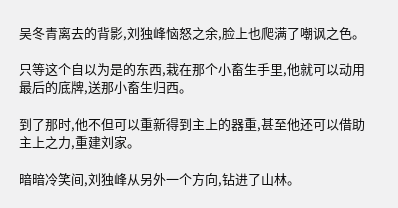吴冬青离去的背影,刘独峰恼怒之余,脸上也爬满了嘲讽之色。

只等这个自以为是的东西,栽在那个小畜生手里,他就可以动用最后的底牌,送那小畜生归西。

到了那时,他不但可以重新得到主上的器重,甚至他还可以借助主上之力,重建刘家。

暗暗冷笑间,刘独峰从另外一个方向,钻进了山林。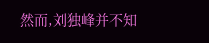然而,刘独峰并不知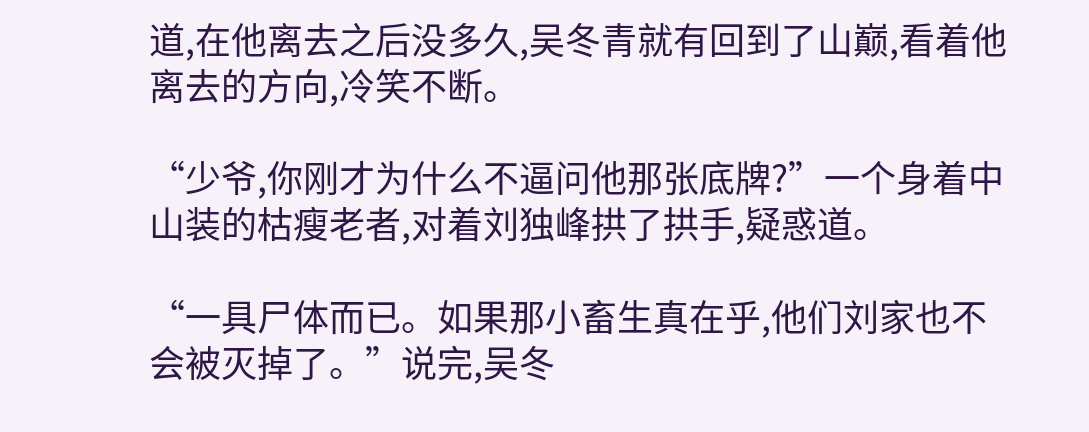道,在他离去之后没多久,吴冬青就有回到了山巅,看着他离去的方向,冷笑不断。

“少爷,你刚才为什么不逼问他那张底牌?”一个身着中山装的枯瘦老者,对着刘独峰拱了拱手,疑惑道。

“一具尸体而已。如果那小畜生真在乎,他们刘家也不会被灭掉了。”说完,吴冬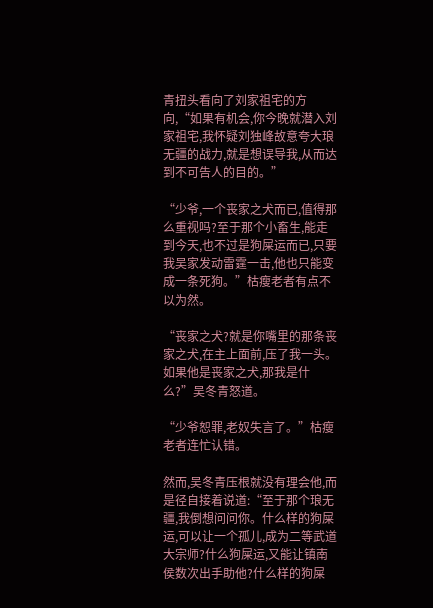青扭头看向了刘家祖宅的方向,“如果有机会,你今晚就潜入刘家祖宅,我怀疑刘独峰故意夸大琅无疆的战力,就是想误导我,从而达到不可告人的目的。”

“少爷,一个丧家之犬而已,值得那么重视吗?至于那个小畜生,能走到今天,也不过是狗屎运而已,只要我吴家发动雷霆一击,他也只能变成一条死狗。”枯瘦老者有点不以为然。

“丧家之犬?就是你嘴里的那条丧家之犬,在主上面前,压了我一头。如果他是丧家之犬,那我是什么?”吴冬青怒道。

“少爷恕罪,老奴失言了。”枯瘦老者连忙认错。

然而,吴冬青压根就没有理会他,而是径自接着说道:“至于那个琅无疆,我倒想问问你。什么样的狗屎运,可以让一个孤儿,成为二等武道大宗师?什么狗屎运,又能让镇南侯数次出手助他?什么样的狗屎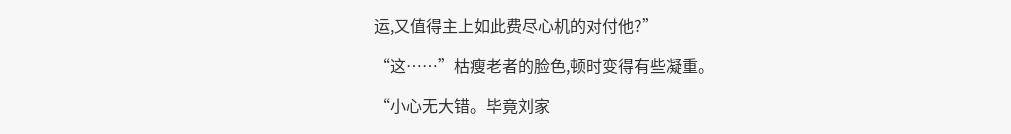运,又值得主上如此费尽心机的对付他?”

“这……”枯瘦老者的脸色,顿时变得有些凝重。

“小心无大错。毕竟刘家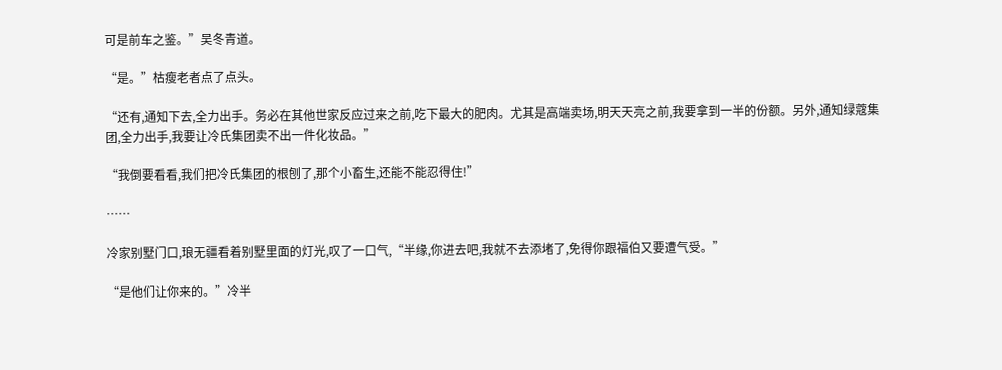可是前车之鉴。”吴冬青道。

“是。”枯瘦老者点了点头。

“还有,通知下去,全力出手。务必在其他世家反应过来之前,吃下最大的肥肉。尤其是高端卖场,明天天亮之前,我要拿到一半的份额。另外,通知绿蔻集团,全力出手,我要让冷氏集团卖不出一件化妆品。”

“我倒要看看,我们把冷氏集团的根刨了,那个小畜生,还能不能忍得住!”

……

冷家别墅门口,琅无疆看着别墅里面的灯光,叹了一口气,“半缘,你进去吧,我就不去添堵了,免得你跟福伯又要遭气受。”

“是他们让你来的。”冷半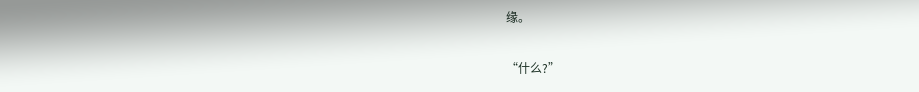缘。

“什么?”